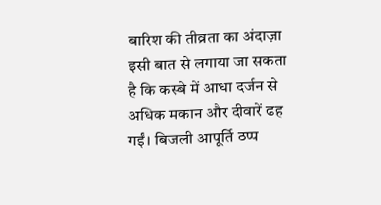बारिश की तीव्रता का अंदाज़ा इसी बात से लगाया जा सकता है कि कस्बे में आधा दर्जन से अधिक मकान और दीवारें ढह गईं। बिजली आपूर्ति ठप्प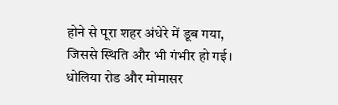होने से पूरा शहर अंधेरे में डूब गया, जिससे स्थिति और भी गंभीर हो गई।
धोलिया रोड और मोमासर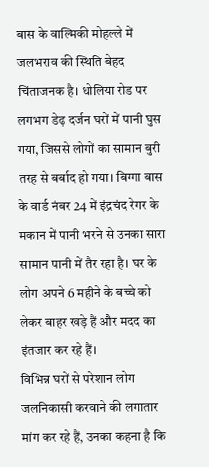बास के वाल्मिकी मोहल्ले में जलभराव की स्थिति बेहद चिंताजनक है। धोलिया रोड पर लगभग डेढ़ दर्जन घरों में पानी घुस गया, जिससे लोगों का सामान बुरी तरह से बर्बाद हो गया। बिग्गा बास के वार्ड नंबर 24 में इंद्रचंद रेगर के मकान में पानी भरने से उनका सारा सामान पानी में तैर रहा है। घर के लोग अपने 6 महीने के बच्चे को लेकर बाहर खड़े हैं और मदद का इंतजार कर रहे हैं।
विभिन्न घरों से परेशान लोग जलनिकासी करवाने की लगातार मांग कर रहे हैं, उनका कहना है कि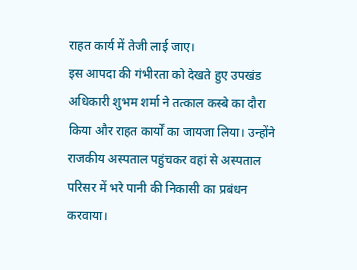राहत कार्य में तेजी लाई जाए।
इस आपदा की गंभीरता को देखते हुए उपखंड अधिकारी शुभम शर्मा ने तत्काल कस्बे का दौरा किया और राहत कार्यों का जायजा लिया। उन्होंने राजकीय अस्पताल पहुंचकर वहां से अस्पताल परिसर में भरे पानी की निकासी का प्रबंधन करवाया।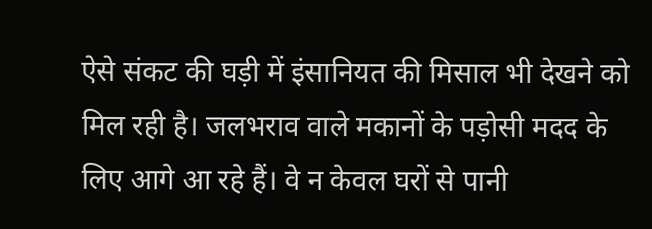ऐसे संकट की घड़ी में इंसानियत की मिसाल भी देखने को मिल रही है। जलभराव वाले मकानों के पड़ोसी मदद के लिए आगे आ रहे हैं। वे न केवल घरों से पानी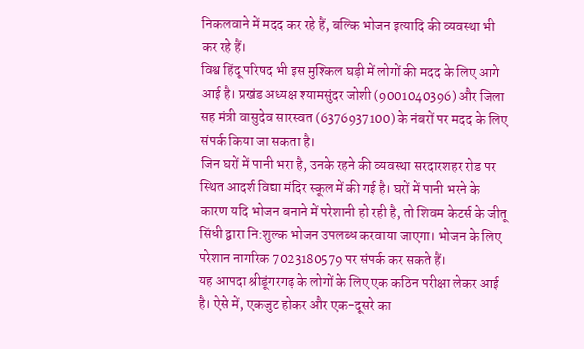निकलवाने में मदद कर रहे हैं, बल्कि भोजन इत्यादि की व्यवस्था भी कर रहे हैं।
विश्व हिंदू परिषद भी इस मुश्किल घड़ी में लोगों की मदद के लिए आगे आई है। प्रखंड अध्यक्ष श्यामसुंदर जोशी (9001040396) और जिला सह मंत्री वासुदेव सारस्वत (6376937100) के नंबरों पर मदद के लिए संपर्क किया जा सकता है।
जिन घरों में पानी भरा है, उनके रहने की व्यवस्था सरदारशहर रोड पर स्थित आदर्श विद्या मंदिर स्कूल में की गई है। घरों में पानी भरने के कारण यदि भोजन बनाने में परेशानी हो रही है, तो शिवम केटर्स के जीतू सिंधी द्वारा नि:शुल्क भोजन उपलब्ध करवाया जाएगा। भोजन के लिए परेशान नागरिक 7023180579 पर संपर्क कर सकते हैं।
यह आपदा श्रीडूंगरगढ़ के लोगों के लिए एक कठिन परीक्षा लेकर आई है। ऐसे में, एकजुट होकर और एक-दूसरे का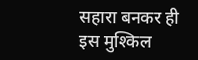सहारा बनकर ही इस मुश्किल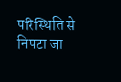परिस्थिति से निपटा जा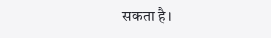सकता है।